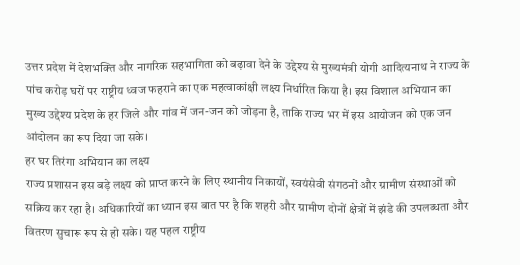उत्तर प्रदेश में देशभक्ति और नागरिक सहभागिता को बढ़ावा देने के उद्देश्य से मुख्यमंत्री योगी आदित्यनाथ ने राज्य के पांच करोड़ घरों पर राष्ट्रीय ध्वज फहराने का एक महत्वाकांक्षी लक्ष्य निर्धारित किया है। इस विशाल अभियान का मुख्य उद्देश्य प्रदेश के हर जिले और गांव में जन-जन को जोड़ना है, ताकि राज्य भर में इस आयोजन को एक जन आंदोलन का रूप दिया जा सके।
हर घर तिरंगा अभियान का लक्ष्य
राज्य प्रशासन इस बड़े लक्ष्य को प्राप्त करने के लिए स्थानीय निकायों, स्वयंसेवी संगठनों और ग्रामीण संस्थाओं को सक्रिय कर रहा है। अधिकारियों का ध्यान इस बात पर है कि शहरी और ग्रामीण दोनों क्षेत्रों में झंडे की उपलब्धता और वितरण सुचारू रूप से हो सके। यह पहल राष्ट्रीय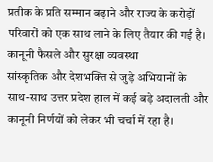प्रतीक के प्रति सम्मान बढ़ाने और राज्य के करोड़ों परिवारों को एक साथ लाने के लिए तैयार की गई है।
कानूनी फैसले और सुरक्षा व्यवस्था
सांस्कृतिक और देशभक्ति से जुड़े अभियानों के साथ-साथ उत्तर प्रदेश हाल में कई बड़े अदालती और कानूनी निर्णयों को लेकर भी चर्चा में रहा है।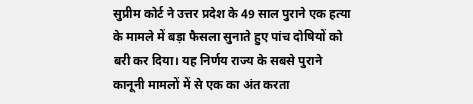सुप्रीम कोर्ट ने उत्तर प्रदेश के 49 साल पुराने एक हत्या के मामले में बड़ा फैसला सुनाते हुए पांच दोषियों को बरी कर दिया। यह निर्णय राज्य के सबसे पुराने कानूनी मामलों में से एक का अंत करता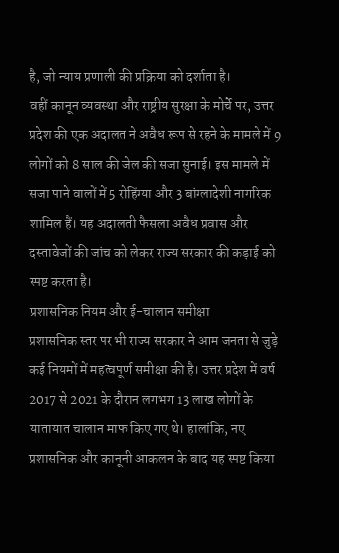है, जो न्याय प्रणाली की प्रक्रिया को दर्शाता है।
वहीं कानून व्यवस्था और राष्ट्रीय सुरक्षा के मोर्चे पर, उत्तर प्रदेश की एक अदालत ने अवैध रूप से रहने के मामले में 9 लोगों को 8 साल की जेल की सजा सुनाई। इस मामले में सजा पाने वालों में 5 रोहिंग्या और 3 बांग्लादेशी नागरिक शामिल हैं। यह अदालती फैसला अवैध प्रवास और दस्तावेजों की जांच को लेकर राज्य सरकार की कड़ाई को स्पष्ट करता है।
प्रशासनिक नियम और ई-चालान समीक्षा
प्रशासनिक स्तर पर भी राज्य सरकार ने आम जनता से जुड़े कई नियमों में महत्वपूर्ण समीक्षा की है। उत्तर प्रदेश में वर्ष 2017 से 2021 के दौरान लगभग 13 लाख लोगों के यातायात चालान माफ किए गए थे। हालांकि, नए प्रशासनिक और कानूनी आकलन के बाद यह स्पष्ट किया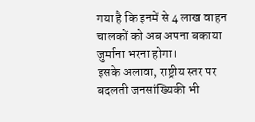गया है कि इनमें से 4 लाख वाहन चालकों को अब अपना बकाया जुर्माना भरना होगा।
इसके अलावा, राष्ट्रीय स्तर पर बदलती जनसांख्यिकी भी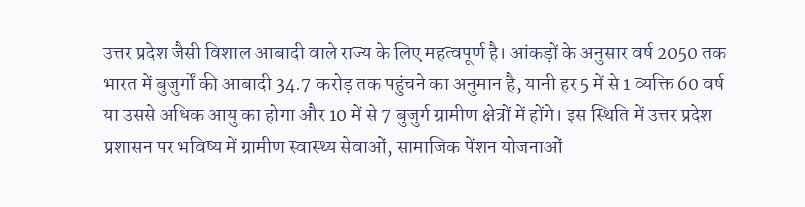उत्तर प्रदेश जैसी विशाल आबादी वाले राज्य के लिए महत्वपूर्ण है। आंकड़ों के अनुसार वर्ष 2050 तक भारत में बुजुर्गों की आबादी 34.7 करोड़ तक पहुंचने का अनुमान है, यानी हर 5 में से 1 व्यक्ति 60 वर्ष या उससे अधिक आयु का होगा और 10 में से 7 बुजुर्ग ग्रामीण क्षेत्रों में होंगे। इस स्थिति में उत्तर प्रदेश प्रशासन पर भविष्य में ग्रामीण स्वास्थ्य सेवाओं, सामाजिक पेंशन योजनाओं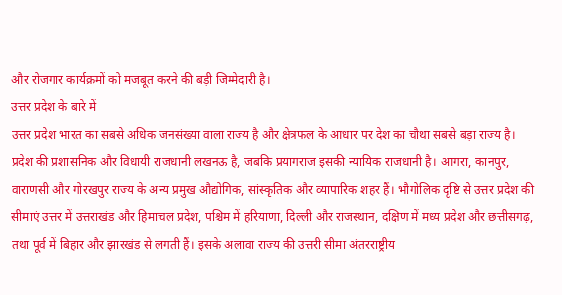और रोजगार कार्यक्रमों को मजबूत करने की बड़ी जिम्मेदारी है।
उत्तर प्रदेश के बारे में
उत्तर प्रदेश भारत का सबसे अधिक जनसंख्या वाला राज्य है और क्षेत्रफल के आधार पर देश का चौथा सबसे बड़ा राज्य है। प्रदेश की प्रशासनिक और विधायी राजधानी लखनऊ है, जबकि प्रयागराज इसकी न्यायिक राजधानी है। आगरा, कानपुर, वाराणसी और गोरखपुर राज्य के अन्य प्रमुख औद्योगिक, सांस्कृतिक और व्यापारिक शहर हैं। भौगोलिक दृष्टि से उत्तर प्रदेश की सीमाएं उत्तर में उत्तराखंड और हिमाचल प्रदेश, पश्चिम में हरियाणा, दिल्ली और राजस्थान, दक्षिण में मध्य प्रदेश और छत्तीसगढ़, तथा पूर्व में बिहार और झारखंड से लगती हैं। इसके अलावा राज्य की उत्तरी सीमा अंतरराष्ट्रीय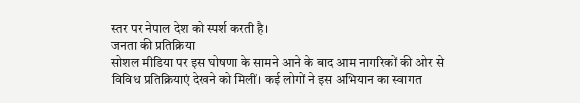स्तर पर नेपाल देश को स्पर्श करती है।
जनता की प्रतिक्रिया
सोशल मीडिया पर इस घोषणा के सामने आने के बाद आम नागरिकों की ओर से विविध प्रतिक्रियाएं देखने को मिलीं। कई लोगों ने इस अभियान का स्वागत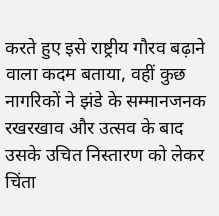करते हुए इसे राष्ट्रीय गौरव बढ़ाने वाला कदम बताया, वहीं कुछ नागरिकों ने झंडे के सम्मानजनक रखरखाव और उत्सव के बाद उसके उचित निस्तारण को लेकर चिंता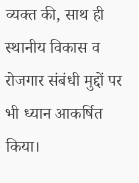व्यक्त की, साथ ही स्थानीय विकास व रोजगार संबंधी मुद्दों पर भी ध्यान आकर्षित किया।